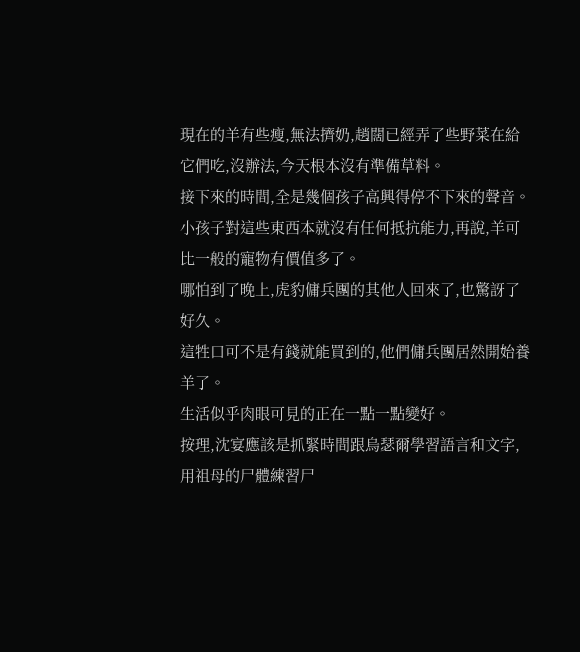現在的羊有些瘦,無法擠奶,趙闊已經弄了些野菜在給它們吃,沒辦法,今天根本沒有準備草料。
接下來的時間,全是幾個孩子高興得停不下來的聲音。
小孩子對這些東西本就沒有任何抵抗能力,再說,羊可比一般的寵物有價值多了。
哪怕到了晚上,虎豹傭兵團的其他人回來了,也驚訝了好久。
這牲口可不是有錢就能買到的,他們傭兵團居然開始養羊了。
生活似乎肉眼可見的正在一點一點變好。
按理,沈宴應該是抓緊時間跟烏瑟爾學習語言和文字,用祖母的尸體練習尸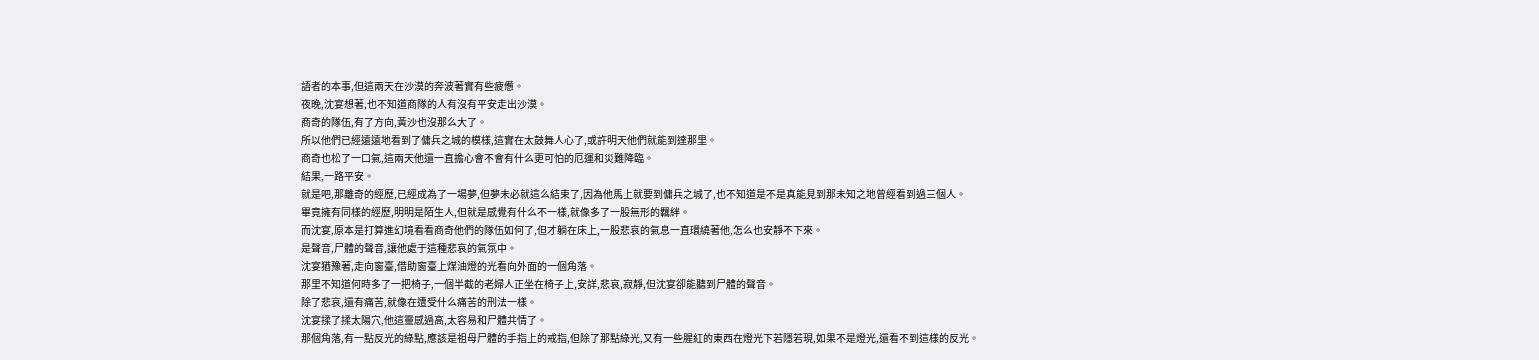語者的本事,但這兩天在沙漠的奔波著實有些疲憊。
夜晚,沈宴想著,也不知道商隊的人有沒有平安走出沙漠。
商奇的隊伍,有了方向,黃沙也沒那么大了。
所以他們已經遠遠地看到了傭兵之城的模樣,這實在太鼓舞人心了,或許明天他們就能到達那里。
商奇也松了一口氣,這兩天他還一直擔心會不會有什么更可怕的厄運和災難降臨。
結果,一路平安。
就是吧,那離奇的經歷,已經成為了一場夢,但夢未必就這么結束了,因為他馬上就要到傭兵之城了,也不知道是不是真能見到那未知之地曾經看到過三個人。
畢竟擁有同樣的經歷,明明是陌生人,但就是感覺有什么不一樣,就像多了一股無形的羈絆。
而沈宴,原本是打算進幻境看看商奇他們的隊伍如何了,但才躺在床上,一股悲哀的氣息一直環繞著他,怎么也安靜不下來。
是聲音,尸體的聲音,讓他處于這種悲哀的氣氛中。
沈宴猶豫著,走向窗臺,借助窗臺上煤油燈的光看向外面的一個角落。
那里不知道何時多了一把椅子,一個半截的老婦人正坐在椅子上,安詳,悲哀,寂靜,但沈宴卻能聽到尸體的聲音。
除了悲哀,還有痛苦,就像在遭受什么痛苦的刑法一樣。
沈宴揉了揉太陽穴,他這靈感過高,太容易和尸體共情了。
那個角落,有一點反光的綠點,應該是祖母尸體的手指上的戒指,但除了那點綠光,又有一些腥紅的東西在燈光下若隱若現,如果不是燈光,還看不到這樣的反光。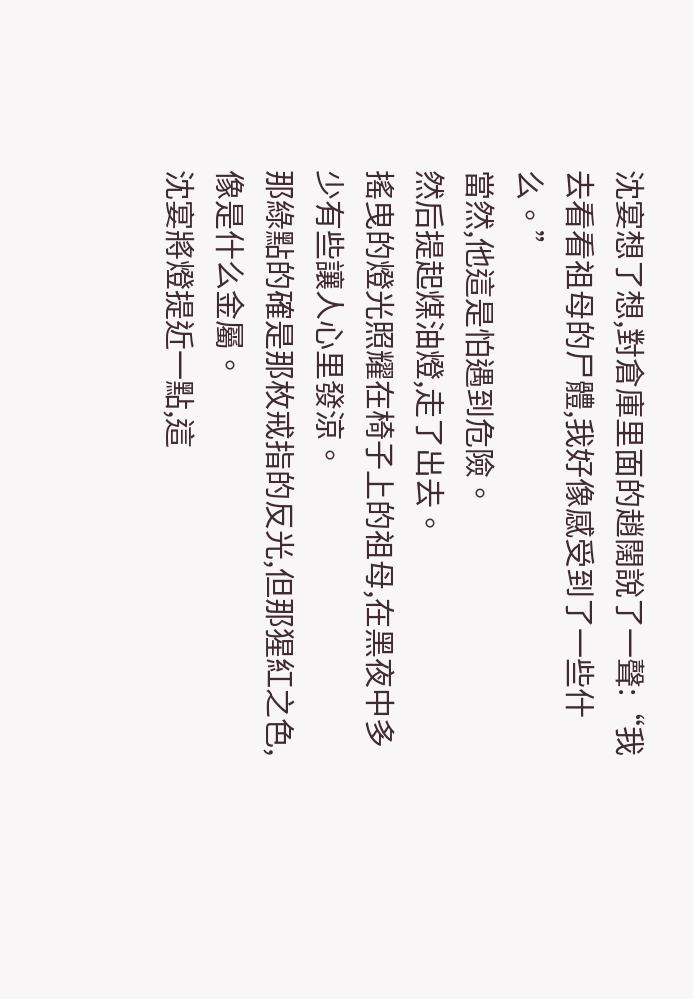沈宴想了想,對倉庫里面的趙闊說了一聲:“我去看看祖母的尸體,我好像感受到了一些什么。”
當然,他這是怕遇到危險。
然后提起煤油燈,走了出去。
搖曳的燈光照耀在椅子上的祖母,在黑夜中多少有些讓人心里發涼。
那綠點的確是那枚戒指的反光,但那猩紅之色,像是什么金屬。
沈宴將燈提近一點,這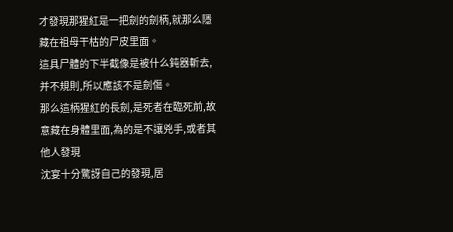才發現那猩紅是一把劍的劍柄,就那么隱藏在祖母干枯的尸皮里面。
這具尸體的下半截像是被什么鈍器斬去,并不規則,所以應該不是劍傷。
那么這柄猩紅的長劍,是死者在臨死前,故意藏在身體里面,為的是不讓兇手,或者其他人發現
沈宴十分驚訝自己的發現,居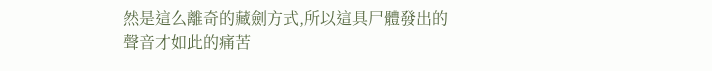然是這么離奇的藏劍方式,所以這具尸體發出的聲音才如此的痛苦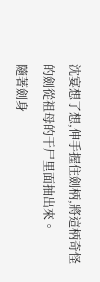沈宴想了想,伸手握住劍柄,將這柄奇怪的劍從祖母的干尸里面抽出來。
隨著劍身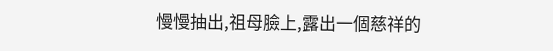慢慢抽出,祖母臉上,露出一個慈祥的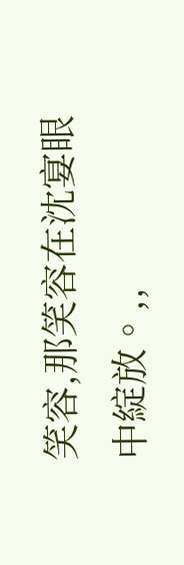笑容,那笑容在沈宴眼中綻放。,,